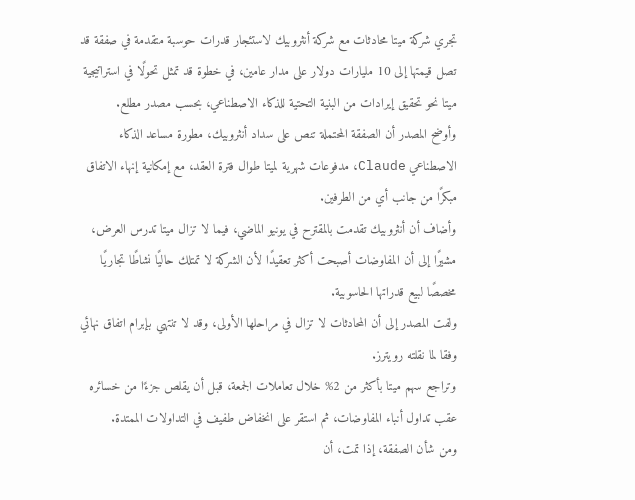تجري شركة ميتا محادثات مع شركة أنثروبيك لاستئجار قدرات حوسبة متقدمة في صفقة قد تصل قيمتها إلى 10 مليارات دولار على مدار عامين، في خطوة قد تمثل تحولًا في استراتيجية ميتا نحو تحقيق إيرادات من البنية التحتية للذكاء الاصطناعي، بحسب مصدر مطلع.
وأوضح المصدر أن الصفقة المحتملة تنص على سداد أنثروبيك، مطورة مساعد الذكاء الاصطناعي Claude، مدفوعات شهرية لميتا طوال فترة العقد، مع إمكانية إنهاء الاتفاق مبكرًا من جانب أي من الطرفين.
وأضاف أن أنثروبيك تقدمت بالمقترح في يونيو الماضي، فيما لا تزال ميتا تدرس العرض، مشيرًا إلى أن المفاوضات أصبحت أكثر تعقيدًا لأن الشركة لا تمتلك حاليًا نشاطًا تجاريًا مخصصًا لبيع قدراتها الحاسوبية.
ولفت المصدر إلى أن المحادثات لا تزال في مراحلها الأولى، وقد لا تنتهي بإبرام اتفاق نهائي وفقا لما نقلته رويترز.
وتراجع سهم ميتا بأكثر من 2% خلال تعاملات الجمعة، قبل أن يقلص جزءًا من خسائره عقب تداول أنباء المفاوضات، ثم استقر على انخفاض طفيف في التداولات الممتدة.
ومن شأن الصفقة، إذا تمت، أن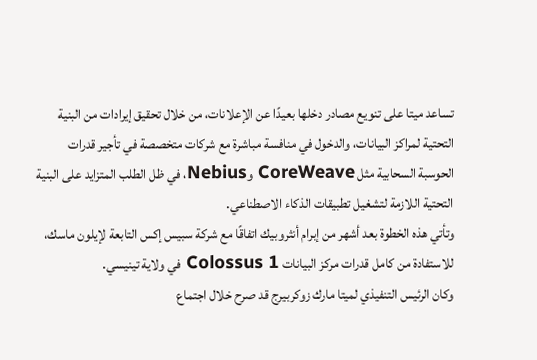تساعد ميتا على تنويع مصادر دخلها بعيدًا عن الإعلانات، من خلال تحقيق إيرادات من البنية التحتية لمراكز البيانات، والدخول في منافسة مباشرة مع شركات متخصصة في تأجير قدرات الحوسبة السحابية مثل CoreWeave وNebius، في ظل الطلب المتزايد على البنية التحتية اللازمة لتشغيل تطبيقات الذكاء الاصطناعي.
وتأتي هذه الخطوة بعد أشهر من إبرام أنثروبيك اتفاقًا مع شركة سبيس إكس التابعة لإيلون ماسك، للاستفادة من كامل قدرات مركز البيانات Colossus 1 في ولاية تينيسي.
وكان الرئيس التنفيذي لميتا مارك زوكربيرج قد صرح خلال اجتماع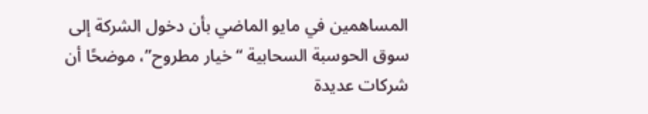المساهمين في مايو الماضي بأن دخول الشركة إلى سوق الحوسبة السحابية “خيار مطروح”، موضحًا أن شركات عديدة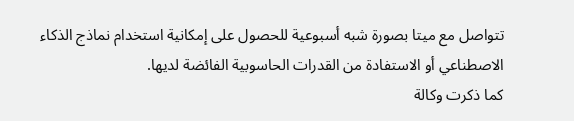تتواصل مع ميتا بصورة شبه أسبوعية للحصول على إمكانية استخدام نماذج الذكاء الاصطناعي أو الاستفادة من القدرات الحاسوبية الفائضة لديها.
كما ذكرت وكالة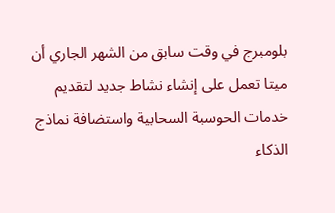بلومبرج في وقت سابق من الشهر الجاري أن ميتا تعمل على إنشاء نشاط جديد لتقديم خدمات الحوسبة السحابية واستضافة نماذج الذكاء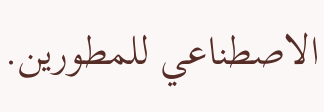الاصطناعي للمطورين.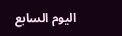اليوم السابع